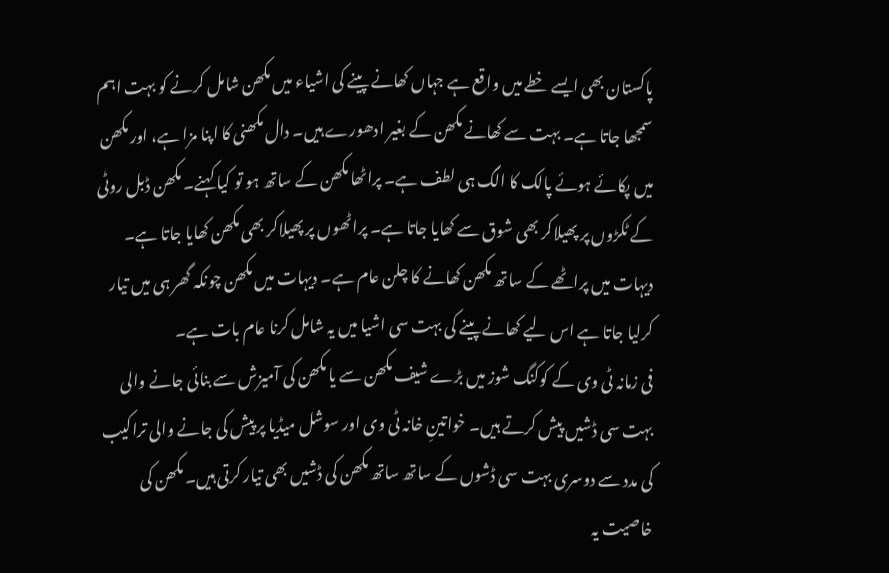پاکستان بھی ایسے خطے میں واقع ہے جہاں کھانے پینے کی اشیاء میں مکھن شامل کرنے کو بہت اہم سمجھا جاتا ہے۔ بہت سے کھانے مکھن کے بغیر ادھورے ہیں۔ دال مکھنی کا اپنا مزا ہے، اور مکھن میں پکائے ہوئے پالک کا الگ ہی لطف ہے۔ پراٹھا مکھن کے ساتھ ہو تو کیا کہنے۔ مکھن ڈبل روٹی کے ٹکڑوں پر پھیلاکر بھی شوق سے کھایا جاتا ہے۔ پراٹھوں پر پھیلاکر بھی مکھن کھایا جاتا ہے۔ دیہات میں پراٹھے کے ساتھ مکھن کھانے کا چلن عام ہے۔ دیہات میں مکھن چونکہ گھر ہی میں تیار کرلیا جاتا ہے اس لیے کھانے پینے کی بہت سی اشیا میں یہ شامل کرنا عام بات ہے۔
فی زمانہ ٹی وی کے کوکنگ شوز میں بڑے شیف مکھن سے یا مکھن کی آمیزش سے بنائی جانے والی بہت سی ڈشیں پیش کرتے ہیں۔ خواتینِ خانہ ٹی وی اور سوشل میڈیا پر پیش کی جانے والی تراکیب کی مدد سے دوسری بہت سی ڈشوں کے ساتھ ساتھ مکھن کی ڈشیں بھی تیار کرتی ہیں۔ مکھن کی خاصیت یہ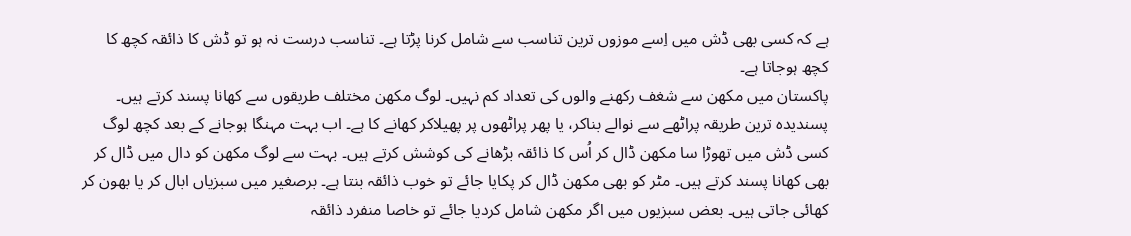ہے کہ کسی بھی ڈش میں اِسے موزوں ترین تناسب سے شامل کرنا پڑتا ہے۔ تناسب درست نہ ہو تو ڈش کا ذائقہ کچھ کا کچھ ہوجاتا ہے۔
پاکستان میں مکھن سے شغف رکھنے والوں کی تعداد کم نہیں۔ لوگ مکھن مختلف طریقوں سے کھانا پسند کرتے ہیں۔ پسندیدہ ترین طریقہ پراٹھے سے نوالے بناکر، یا پھر پراٹھوں پر پھیلاکر کھانے کا ہے۔ اب بہت مہنگا ہوجانے کے بعد کچھ لوگ کسی ڈش میں تھوڑا سا مکھن ڈال کر اُس کا ذائقہ بڑھانے کی کوشش کرتے ہیں۔ بہت سے لوگ مکھن کو دال میں ڈال کر بھی کھانا پسند کرتے ہیں۔ مٹر کو بھی مکھن ڈال کر پکایا جائے تو خوب ذائقہ بنتا ہے۔ برصغیر میں سبزیاں ابال کر یا بھون کر کھائی جاتی ہیں۔ بعض سبزیوں میں اگر مکھن شامل کردیا جائے تو خاصا منفرد ذائقہ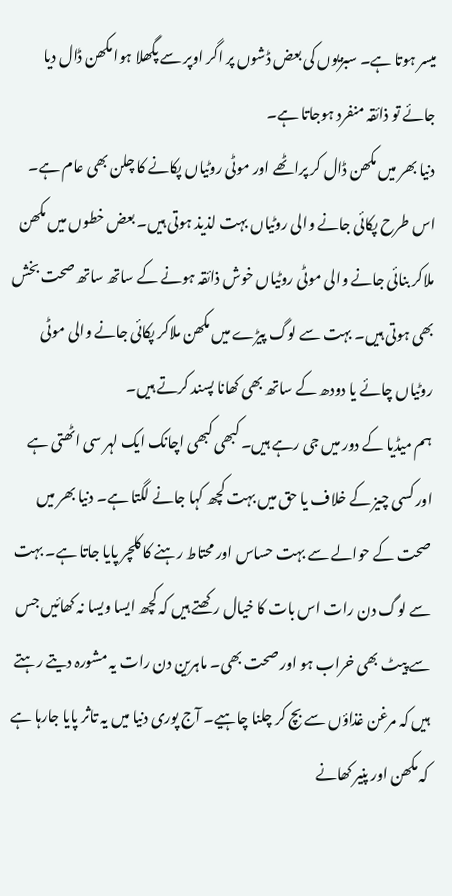میسر ہوتا ہے۔ سبزیوں کی بعض ڈشوں پر اگر اوپر سے پگھلا ہوا مکھن ڈال دیا جائے تو ذائقہ منفرد ہوجاتا ہے۔
دنیا بھر میں مکھن ڈال کر پراٹھے اور موٹی روٹیاں پکانے کا چلن بھی عام ہے۔ اس طرح پکائی جانے والی روٹیاں بہت لذیذ ہوتی ہیں۔ بعض خطوں میں مکھن ملاکر بنائی جانے والی موٹی روٹیاں خوش ذائقہ ہونے کے ساتھ ساتھ صحت بخش بھی ہوتی ہیں۔ بہت سے لوگ پیڑے میں مکھن ملاکر پکائی جانے والی موٹی روٹیاں چائے یا دودھ کے ساتھ بھی کھانا پسند کرتے ہیں۔
ہم میڈیا کے دور میں جی رہے ہیں۔ کبھی کبھی اچانک ایک لہر سی اٹھتی ہے اور کسی چیز کے خلاف یا حق میں بہت کچھ کہا جانے لگتا ہے۔ دنیا بھر میں صحت کے حوالے سے بہت حساس اور محتاط رہنے کا کلچر پایا جاتا ہے۔ بہت سے لوگ دن رات اس بات کا خیال رکھتے ہیں کہ کچھ ایسا ویسا نہ کھائیں جس سے پیٹ بھی خراب ہو اور صحت بھی۔ ماہرین دن رات یہ مشورہ دیتے رہتے ہیں کہ مرغن غذاؤں سے بچ کر چلنا چاہیے۔ آج پوری دنیا میں یہ تاثر پایا جارہا ہے کہ مکھن اور پنیر کھانے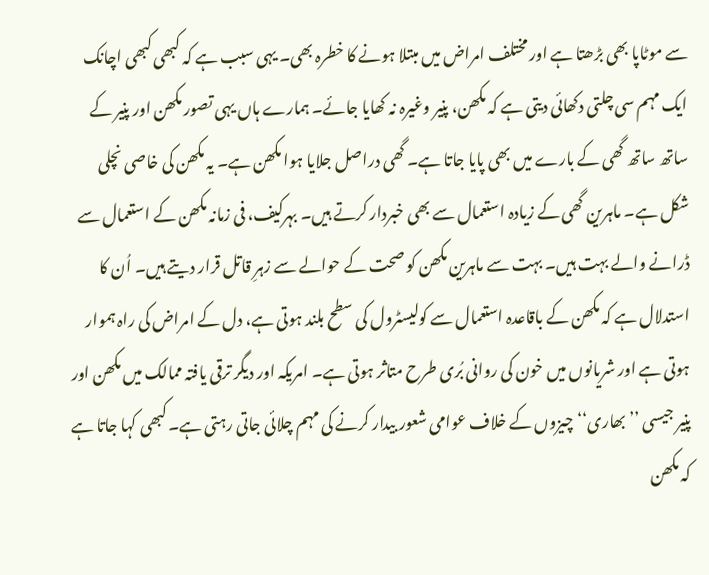سے موٹاپا بھی بڑھتا ہے اور مختلف امراض میں مبتلا ہونے کا خطرہ بھی۔ یہی سبب ہے کہ کبھی کبھی اچانک ایک مہم سی چلتی دکھائی دیتی ہے کہ مکھن، پنیر وغیرہ نہ کھایا جائے۔ ہمارے ہاں یہی تصور مکھن اور پنیر کے ساتھ ساتھ گھی کے بارے میں بھی پایا جاتا ہے۔ گھی دراصل جلایا ہوا مکھن ہے۔ یہ مکھن کی خاصی نچلی شکل ہے۔ ماہرین گھی کے زیادہ استعمال سے بھی خبردار کرتے ہیں۔ بہرکیف، فی زمانہ مکھن کے استعمال سے ڈرانے والے بہت ہیں۔ بہت سے ماہرین مکھن کو صحت کے حوالے سے زہرِ قاتل قرار دیتے ہیں۔ اُن کا استدلال ہے کہ مکھن کے باقاعدہ استعمال سے کولیسٹرول کی سطح بلند ہوتی ہے، دل کے امراض کی راہ ہموار ہوتی ہے اور شریانوں میں خون کی روانی بُری طرح متاثر ہوتی ہے۔ امریکہ اور دیگر ترقی یافتہ ممالک میں مکھن اور پنیر جیسی ’’بھاری‘‘ چیزوں کے خلاف عوامی شعور بیدار کرنے کی مہم چلائی جاتی رہتی ہے۔ کبھی کہا جاتا ہے کہ مکھن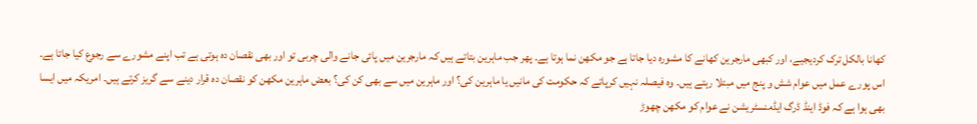کھانا بالکل ترک کردیجیے، اور کبھی مارجرین کھانے کا مشورہ دیا جاتا ہے جو مکھن نما ہوتا ہے۔ پھر جب ماہرین بتاتے ہیں کہ مارجرین میں پائی جانے والی چربی تو اور بھی نقصان دہ ہوتی ہے تب اپنے مشورے سے رجوع کیا جاتا ہے۔ اس پورے عمل میں عوام شش و پنج میں مبتلا رہتے ہیں۔ وہ فیصلہ نہیں کرپاتے کہ حکومت کی مانیں یا ماہرین کی؟ اور ماہرین میں سے بھی کن کی؟ بعض ماہرین مکھن کو نقصان دہ قرار دینے سے گریز کرتے ہیں۔ امریکہ میں ایسا بھی ہوا ہے کہ فوڈ اینڈ ڈرگ ایڈمنسٹریشن نے عوام کو مکھن چھوڑ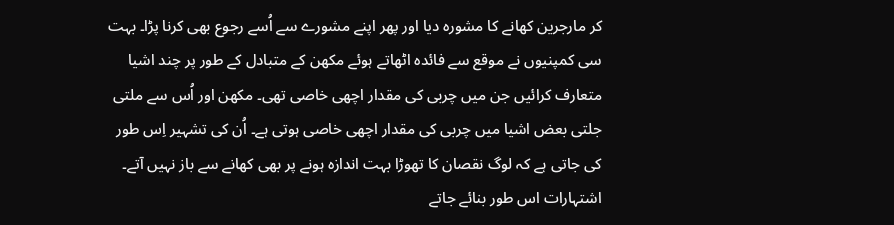کر مارجرین کھانے کا مشورہ دیا اور پھر اپنے مشورے سے اُسے رجوع بھی کرنا پڑا۔ بہت سی کمپنیوں نے موقع سے فائدہ اٹھاتے ہوئے مکھن کے متبادل کے طور پر چند اشیا متعارف کرائیں جن میں چربی کی مقدار اچھی خاصی تھی۔ مکھن اور اُس سے ملتی جلتی بعض اشیا میں چربی کی مقدار اچھی خاصی ہوتی ہے۔ اُن کی تشہیر اِس طور کی جاتی ہے کہ لوگ نقصان کا تھوڑا بہت اندازہ ہونے پر بھی کھانے سے باز نہیں آتے۔ اشتہارات اس طور بنائے جاتے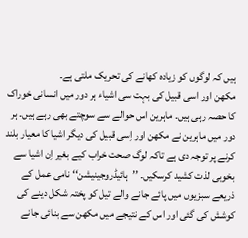ہیں کہ لوگوں کو زیادہ کھانے کی تحریک ملتی ہے۔
مکھن اور اسی قبیل کی بہت سی اشیاء ہر دور میں انسانی خوراک کا حصہ رہی ہیں۔ ماہرین اس حوالے سے سوچتے بھی رہے ہیں۔ ہر دور میں ماہرین نے مکھن اور اِسی قبیل کی دیگر اشیا کا معیار بلند کرنے پر توجہ دی ہے تاکہ لوگ صحت خراب کیے بغیر اِن اشیا سے بخوبی لذت کشید کرسکیں۔ ’’ہائیڈروجینیشن‘‘ نامی عمل کے ذریعے سبزیوں میں پائے جانے والے تیل کو پختہ شکل دینے کی کوشش کی گئی اور اس کے نتیجے میں مکھن سے بنائی جانے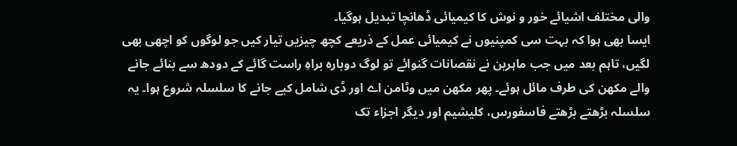والی مختلف اشیائے خور و نوش کا کیمیائی ڈھانچا تبدیل ہوگیا۔
ایسا بھی ہوا کہ بہت سی کمپنیوں نے کیمیائی عمل کے ذریعے کچھ چیزیں تیار کیں جو لوگوں کو اچھی بھی لگیں، تاہم بعد میں جب ماہرین نے نقصانات گنوائے تو لوگ دوبارہ براہِ راست گائے کے دودھ سے بنائے جانے والے مکھن کی طرف مائل ہوئے۔ پھر مکھن میں وٹامن اے اور ڈی شامل کیے جانے کا سلسلہ شروع ہوا۔ یہ سلسلہ بڑھتے بڑھتے فاسفورس، کلیشیم اور دیگر اجزاء تک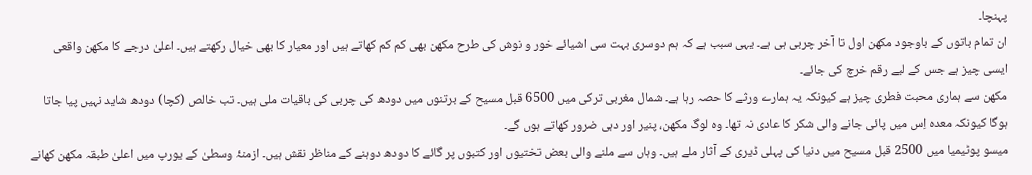پہنچا۔
ان تمام باتوں کے باوجود مکھن اول تا آخر چربی ہی ہے۔ یہی سبب ہے کہ ہم دوسری بہت سی اشیائے خور و نوش کی طرح مکھن بھی کم کم کھاتے ہیں اور معیار کا بھی خیال رکھتے ہیں۔ اعلیٰ درجے کا مکھن واقعی ایسی چیز ہے جس کے لیے رقم خرچ کی جائے۔
مکھن سے ہماری محبت فطری چیز ہے کیونکہ یہ ہمارے ورثے کا حصہ رہا ہے۔ شمال مغربی ترکی میں 6500 قبل مسیح کے برتنوں میں دودھ کی چربی کی باقیات ملی ہیں۔ تب خالص (کچا) دودھ شاید نہیں پیا جاتا ہوگا کیونکہ معدہ اِس میں پائی جانے والی شکر کا عادی نہ تھا۔ وہ لوگ مکھن، پنیر اور دہی ضرور کھاتے ہوں گے۔
میسو پوٹیمیا میں 2500 قبل مسیح میں دنیا کی پہلی ڈیری کے آثار ملے ہیں۔ وہاں سے ملنے والی بعض تختیوں اور کتبوں پر گائے کا دودھ دوہنے کے مناظر نقش ہیں۔ ازمنۂ وسطیٰ کے یورپ میں اعلیٰ طبقہ مکھن کھانے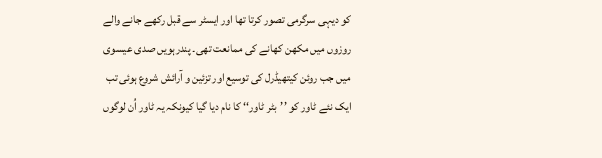کو دیہی سرگرمی تصور کرتا تھا اور ایسٹر سے قبل رکھے جانے والے روزوں میں مکھن کھانے کی ممانعت تھی۔ پندرہویں صدی عیسوی میں جب روئن کیتھیڈرل کی توسیع اور تزئین و آرائش شروع ہوئی تب ایک نئے ٹاور کو ’’بٹر ٹاور‘‘ کا نام دیا گیا کیونکہ یہ ٹاور اُن لوگوں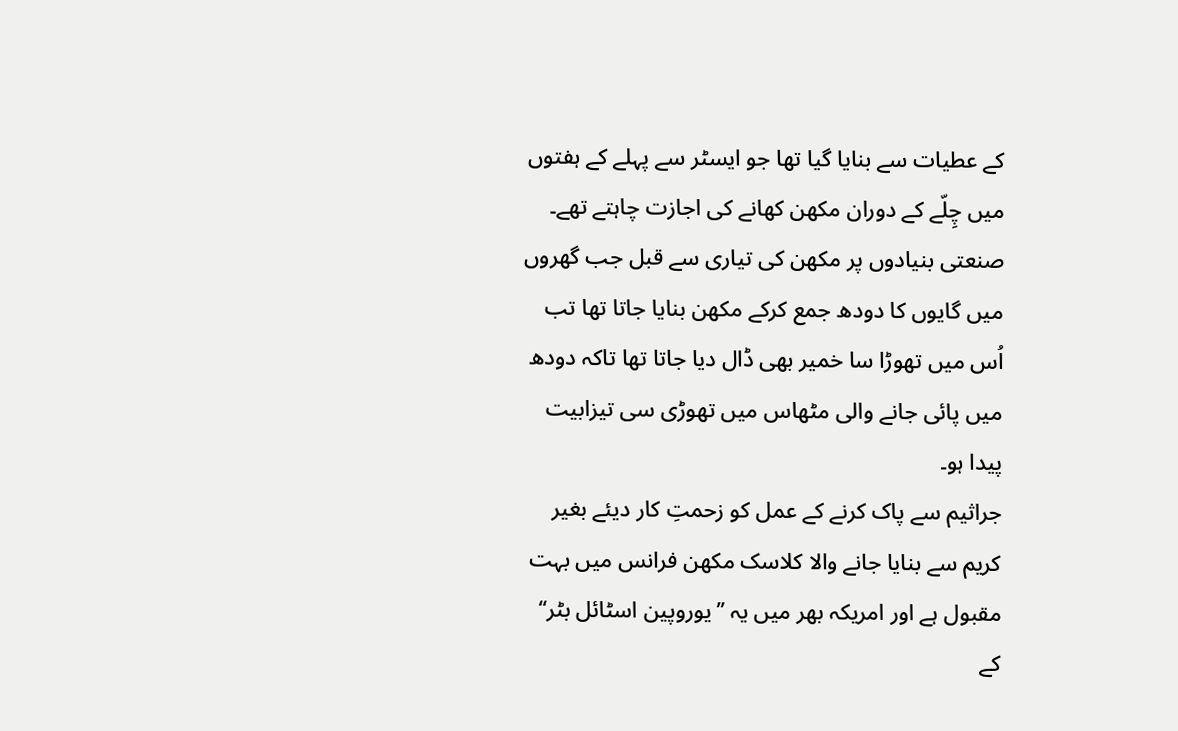کے عطیات سے بنایا گیا تھا جو ایسٹر سے پہلے کے ہفتوں میں چِلّے کے دوران مکھن کھانے کی اجازت چاہتے تھے۔ صنعتی بنیادوں پر مکھن کی تیاری سے قبل جب گھروں میں گایوں کا دودھ جمع کرکے مکھن بنایا جاتا تھا تب اُس میں تھوڑا سا خمیر بھی ڈال دیا جاتا تھا تاکہ دودھ میں پائی جانے والی مٹھاس میں تھوڑی سی تیزابیت پیدا ہو۔
جراثیم سے پاک کرنے کے عمل کو زحمتِ کار دیئے بغیر کریم سے بنایا جانے والا کلاسک مکھن فرانس میں بہت مقبول ہے اور امریکہ بھر میں یہ ’’یوروپین اسٹائل بٹر‘‘ کے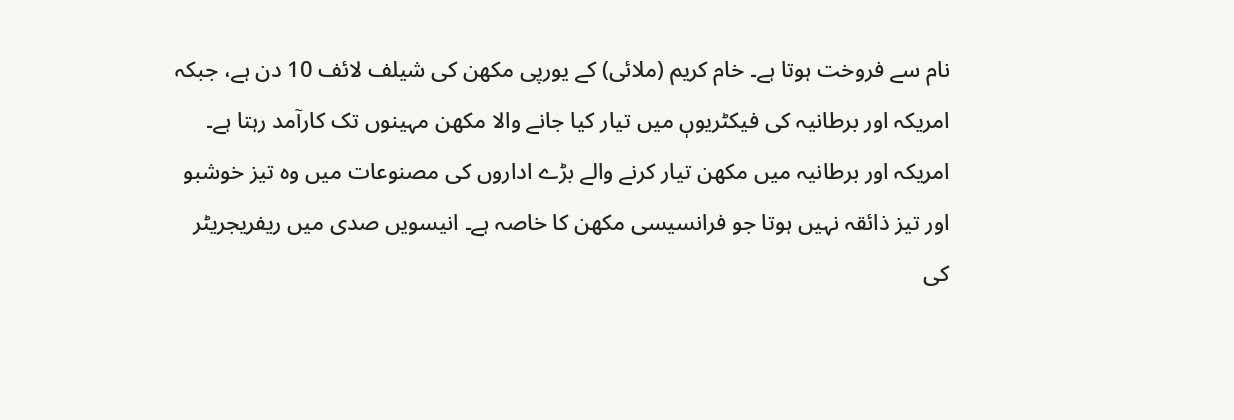نام سے فروخت ہوتا ہے۔ خام کریم (ملائی) کے یورپی مکھن کی شیلف لائف 10 دن ہے، جبکہ امریکہ اور برطانیہ کی فیکٹریوںٖ میں تیار کیا جانے والا مکھن مہینوں تک کارآمد رہتا ہے۔
امریکہ اور برطانیہ میں مکھن تیار کرنے والے بڑے اداروں کی مصنوعات میں وہ تیز خوشبو اور تیز ذائقہ نہیں ہوتا جو فرانسیسی مکھن کا خاصہ ہے۔ انیسویں صدی میں ریفریجریٹر کی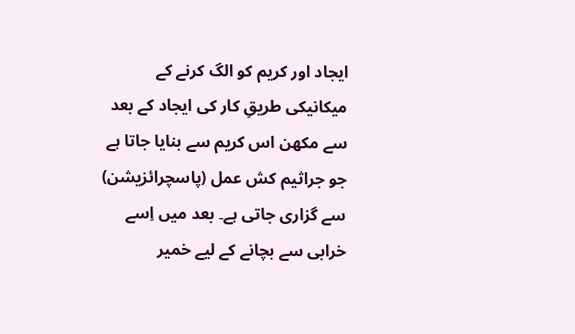ایجاد اور کریم کو الگ کرنے کے میکانیکی طریقِ کار کی ایجاد کے بعد سے مکھن اس کریم سے بنایا جاتا ہے جو جراثیم کش عمل (پاسچرائزیشن) سے گزاری جاتی ہے۔ بعد میں اِسے خرابی سے بچانے کے لیے خمیر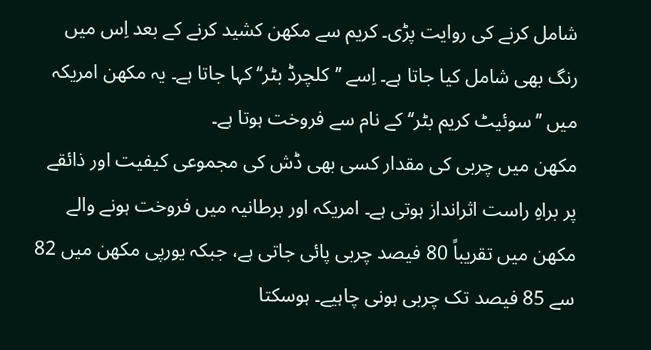شامل کرنے کی روایت پڑی۔ کریم سے مکھن کشید کرنے کے بعد اِس میں رنگ بھی شامل کیا جاتا ہے۔ اِسے ’’کلچرڈ بٹر‘‘ کہا جاتا ہے۔ یہ مکھن امریکہ میں ’’سوئیٹ کریم بٹر‘‘ کے نام سے فروخت ہوتا ہے۔
مکھن میں چربی کی مقدار کسی بھی ڈش کی مجموعی کیفیت اور ذائقے پر براہِ راست اثرانداز ہوتی ہے۔ امریکہ اور برطانیہ میں فروخت ہونے والے مکھن میں تقریباً 80 فیصد چربی پائی جاتی ہے، جبکہ یورپی مکھن میں 82 سے 85 فیصد تک چربی ہونی چاہیے۔ ہوسکتا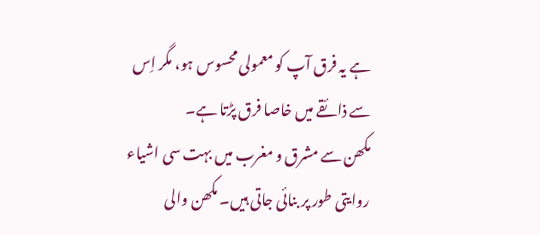ہے یہ فرق آپ کو معمولی محسوس ہو، مگر اِس سے ذائقے میں خاصا فرق پڑتا ہے۔
مکھن سے مشرق و مغرب میں بہت سی اشیاء روایتی طور پر بنائی جاتی ہیں۔ مکھن والی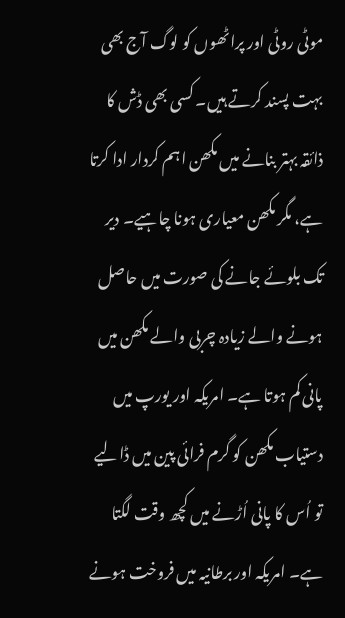موٹی روٹی اور پراٹھوں کو لوگ آج بھی بہت پسند کرتے ہیں۔ کسی بھی ڈش کا ذائقہ بہتر بنانے میں مکھن اہم کردار ادا کرتا ہے، مگر مکھن معیاری ہونا چاہیے۔ دیر تک بلوئے جانے کی صورت میں حاصل ہونے والے زیادہ چربی والے مکھن میں پانی کم ہوتا ہے۔ امریکہ اور یورپ میں دستیاب مکھن کو گرم فرائی پین میں ڈالیے تو اُس کا پانی اُڑنے میں کچھ وقت لگتا ہے۔ امریکہ اور برطانیہ میں فروخت ہونے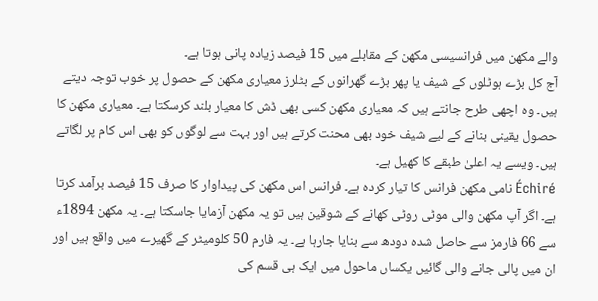والے مکھن میں فرانسیسی مکھن کے مقابلے میں 15 فیصد زیادہ پانی ہوتا ہے۔
آج کل بڑے ہوٹلوں کے شیف یا پھر بڑے گھرانوں کے بٹلرز معیاری مکھن کے حصول پر خوب توجہ دیتے ہیں۔ وہ اچھی طرح جانتے ہیں کہ معیاری مکھن کسی بھی ڈش کا معیار بلند کرسکتا ہے۔ معیاری مکھن کا حصول یقینی بنانے کے لیے شیف خود بھی محنت کرتے ہیں اور بہت سے لوگوں کو بھی اس کام پر لگاتے ہیں۔ ویسے یہ اعلیٰ طبقے کا کھیل ہے۔
Échiré نامی مکھن فرانس کا تیار کردہ ہے۔ فرانس اس مکھن کی پیداوار کا صرف 15 فیصد برآمد کرتا ہے۔ اگر آپ مکھن والی موٹی روٹی کھانے کے شوقین ہیں تو یہ مکھن آزمایا جاسکتا ہے۔ یہ مکھن 1894ء سے 66 فارمز سے حاصل شدہ دودھ سے بنایا جارہا ہے۔ یہ فارم 50 کلومیٹر کے گھیرے میں واقع ہیں اور ان میں پالی جانے والی گائیں یکساں ماحول میں ایک ہی قسم کی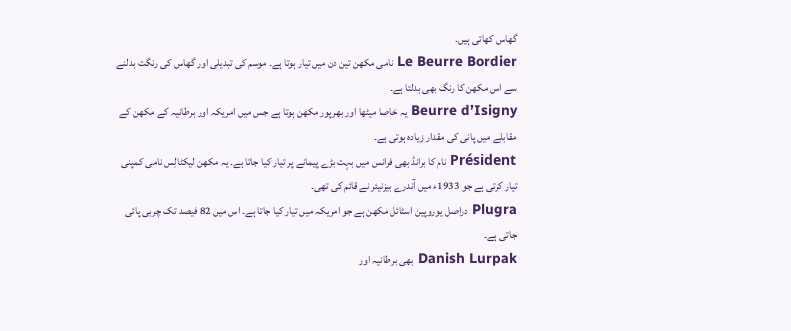گھاس کھاتی ہیں۔
Le Beurre Bordier نامی مکھن تین دن میں تیار ہوتا ہے۔ موسم کی تبدیلی اور گھاس کی رنگت بدلنے سے اس مکھن کا رنگ بھی بدلتا ہے۔
Beurre d’Isigny یہ خاصا میٹھا اور بھرپور مکھن ہوتا ہے جس میں امریکہ اور برطانیہ کے مکھن کے مقابلے میں پانی کی مقدار زیادہ ہوتی ہے۔
Président نام کا برانڈ بھی فرانس میں بہت بڑے پیمانے پر تیار کیا جاتا ہے۔ یہ مکھن لیکٹالِس نامی کمپنی تیار کرتی ہے جو 1933ء میں آندرے بیزنیئر نے قائم کی تھی۔
Plugra دراصل یوروپین اسٹائل مکھن ہے جو امریکہ میں تیار کیا جاتا ہے۔ اس میں 82 فیصد تک چربی پائی جاتی ہے۔
Danish Lurpak بھی برطانیہ اور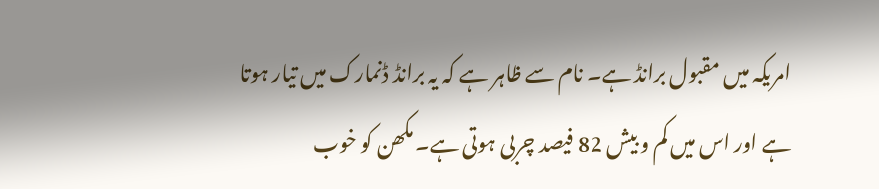امریکہ میں مقبول برانڈ ہے۔ نام سے ظاہر ہے کہ یہ برانڈ ڈنمارک میں تیار ہوتا ہے اور اس میں کم و بیش 82 فیصد چربی ہوتی ہے۔ مکھن کو خوب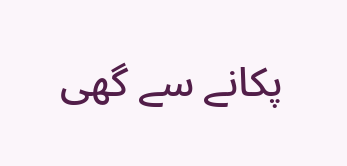پکانے سے گھی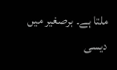ملتا ہے۔ برصغیر میں دیسی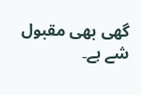گھی بھی مقبول شے ہے۔